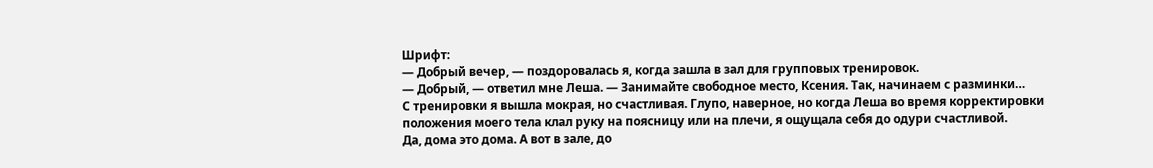Шрифт:
— Добрый вечер, — поздоровалась я, когда зашла в зал для групповых тренировок.
— Добрый, — ответил мне Леша. — Занимайте свободное место, Ксения. Так, начинаем с разминки…
С тренировки я вышла мокрая, но счастливая. Глупо, наверное, но когда Леша во время корректировки положения моего тела клал руку на поясницу или на плечи, я ощущала себя до одури счастливой.
Да, дома это дома. А вот в зале, до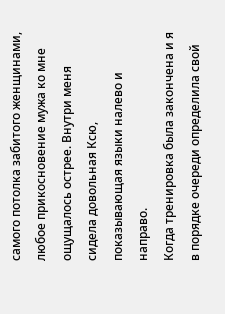самого потолка забитого женщинами, любое прикосновение мужа ко мне ощущалось острее. Внутри меня сидела довольная Ксю, показывающая языки налево и направо.
Когда тренировка была закончена и я в порядке очереди определила свой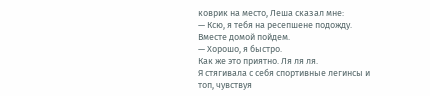коврик на место, Леша сказал мне:
— Ксю, я тебя на ресепшене подожду. Вместе домой пойдем.
— Хорошо, я быстро.
Как же это приятно. Ля ля ля.
Я стягивала с себя спортивные легинсы и топ, чувствуя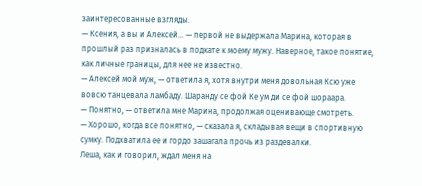заинтересованные взгляды.
— Ксения, а вы и Алексей… — первой не выдержала Марина, которая в прошлый раз призналась в подкате к моему мужу. Наверное, такое понятие, как личные границы, для нее не известно.
— Алексей мой муж, — ответила я, хотя внутри меня довольная Ксю уже вовсю танцевала ламбаду. Шаранду се фой Ке ум ди се фой шораара.
— Понятно, — ответила мне Марина, продолжая оценивающе смотреть.
— Хорошо, когда все понятно, — сказала я, складывая вещи в спортивную сумку. Подхватила ее и гордо зашагала прочь из раздевалки.
Леша, как и говорил, ждал меня на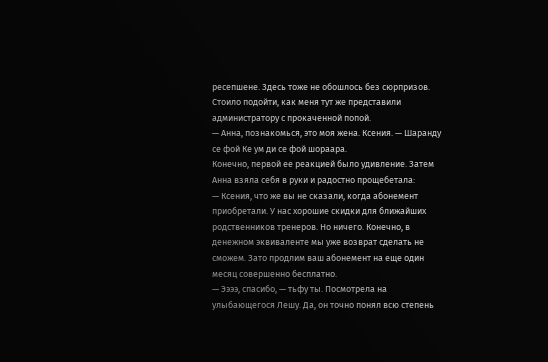ресепшене. Здесь тоже не обошлось без сюрпризов. Стоило подойти, как меня тут же представили администратору с прокаченной попой.
— Анна, познакомься, это моя жена. Ксения. — Шаранду се фой Ке ум ди се фой шораара.
Конечно, первой ее реакцией было удивление. Затем Анна взяла себя в руки и радостно прощебетала:
— Ксения, что же вы не сказали, когда абонемент приобретали. У нас хорошие скидки для ближайших родственников тренеров. Но ничего. Конечно, в денежном эквиваленте мы уже возврат сделать не сможем. Зато продлим ваш абонемент на еще один месяц совершенно бесплатно.
— Ээээ, спасибо, — тьфу ты. Посмотрела на улыбающегося Лешу. Да, он точно понял всю степень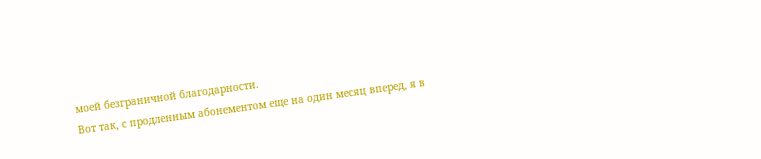моей безграничной благодарности.
Вот так, с продленным абонементом еще на один месяц вперед, я в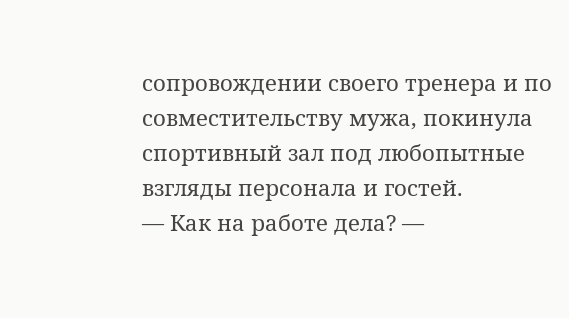сопровождении своего тренера и по совместительству мужа, покинула спортивный зал под любопытные взгляды персонала и гостей.
— Как на работе дела? —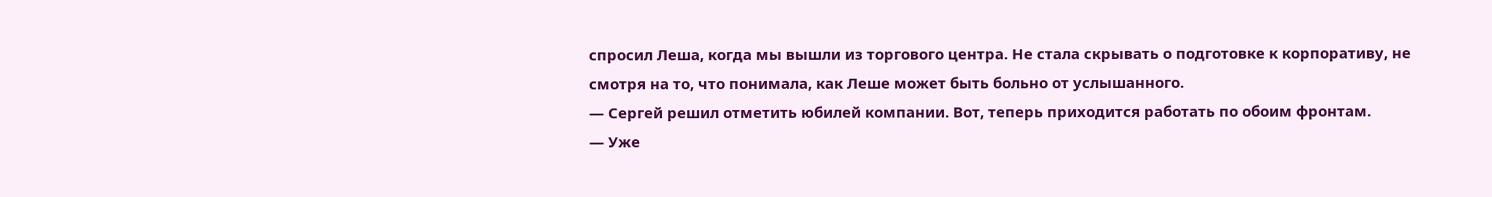спросил Леша, когда мы вышли из торгового центра. Не стала скрывать о подготовке к корпоративу, не смотря на то, что понимала, как Леше может быть больно от услышанного.
— Сергей решил отметить юбилей компании. Вот, теперь приходится работать по обоим фронтам.
— Уже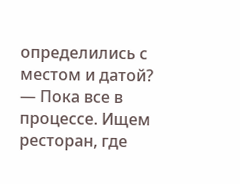определились с местом и датой?
— Пока все в процессе. Ищем ресторан, где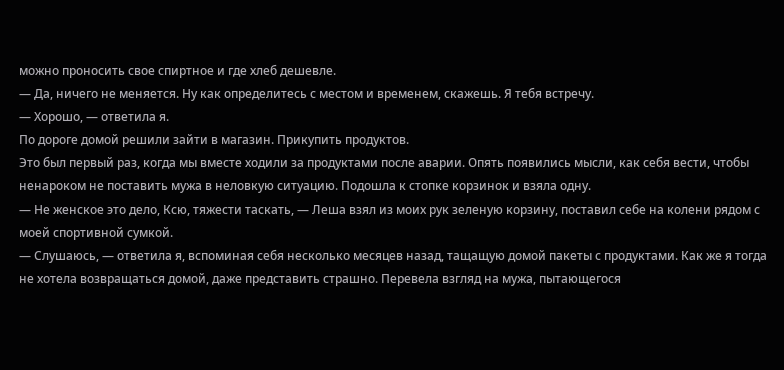можно проносить свое спиртное и где хлеб дешевле.
— Да, ничего не меняется. Ну как определитесь с местом и временем, скажешь. Я тебя встречу.
— Хорошо, — ответила я.
По дороге домой решили зайти в магазин. Прикупить продуктов.
Это был первый раз, когда мы вместе ходили за продуктами после аварии. Опять появились мысли, как себя вести, чтобы ненароком не поставить мужа в неловкую ситуацию. Подошла к стопке корзинок и взяла одну.
— Не женское это дело, Ксю, тяжести таскать, — Леша взял из моих рук зеленую корзину, поставил себе на колени рядом с моей спортивной сумкой.
— Слушаюсь, — ответила я, вспоминая себя несколько месяцев назад, тащащую домой пакеты с продуктами. Как же я тогда не хотела возвращаться домой, даже представить страшно. Перевела взгляд на мужа, пытающегося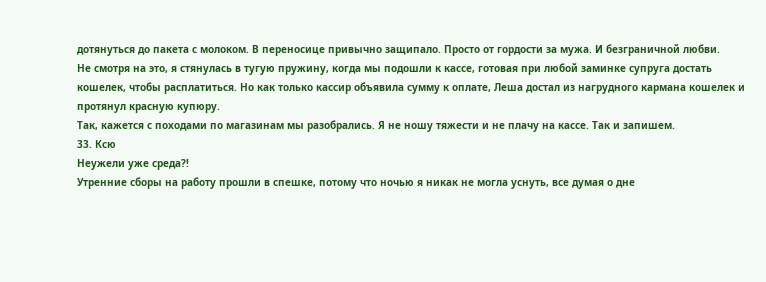дотянуться до пакета с молоком. В переносице привычно защипало. Просто от гордости за мужа. И безграничной любви.
Не смотря на это, я стянулась в тугую пружину, когда мы подошли к кассе, готовая при любой заминке супруга достать кошелек, чтобы расплатиться. Но как только кассир объявила сумму к оплате, Леша достал из нагрудного кармана кошелек и протянул красную купюру.
Так, кажется с походами по магазинам мы разобрались. Я не ношу тяжести и не плачу на кассе. Так и запишем.
33. Ксю
Неужели уже среда?!
Утренние сборы на работу прошли в спешке, потому что ночью я никак не могла уснуть, все думая о дне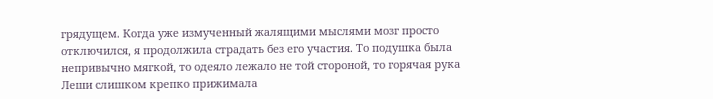грядущем. Когда уже измученный жалящими мыслями мозг просто отключился, я продолжила страдать без его участия. То подушка была непривычно мягкой, то одеяло лежало не той стороной, то горячая рука Леши слишком крепко прижимала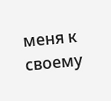меня к своему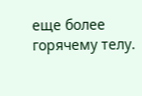еще более горячему телу.